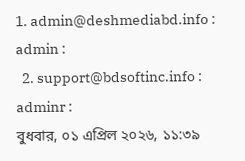1. admin@deshmediabd.info : admin :
  2. support@bdsoftinc.info : adminr :
বুধবার, ০১ এপ্রিল ২০২৬, ১১:৩৯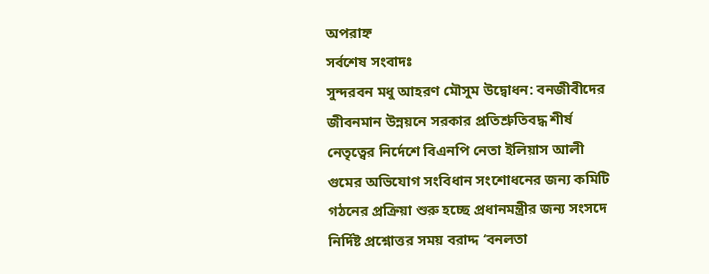অপরাহ্ন
সর্বশেষ সংবাদঃ
সুন্দরবন মধু আহরণ মৌসুম উদ্বোধন: বনজীবীদের জীবনমান উন্নয়নে সরকার প্রতিশ্রুতিবদ্ধ শীর্ষ নেতৃত্বের নির্দেশে বিএনপি নেতা ইলিয়াস আলী গুমের অভিযোগ সংবিধান সংশোধনের জন্য কমিটি গঠনের প্রক্রিয়া শুরু হচ্ছে প্রধানমন্ত্রীর জন্য সংসদে নির্দিষ্ট প্রশ্নোত্তর সময় বরাদ্দ ‘বনলতা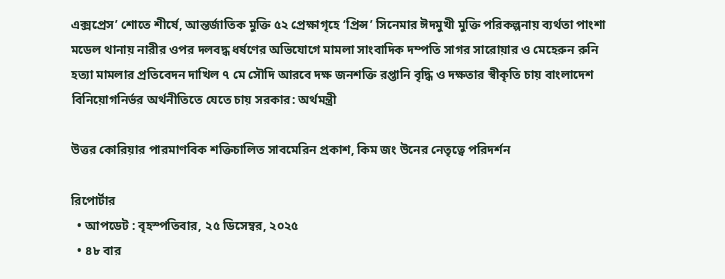এক্সপ্রেস’ শোতে শীর্ষে, আন্তর্জাতিক মুক্তি ৫২ প্রেক্ষাগৃহে ‘প্রিন্স’ সিনেমার ঈদমুখী মুক্তি পরিকল্পনায় ব্যর্থতা পাংশা মডেল থানায় নারীর ওপর দলবদ্ধ ধর্ষণের অভিযোগে মামলা সাংবাদিক দম্পতি সাগর সারোয়ার ও মেহেরুন রুনি হত্যা মামলার প্রতিবেদন দাখিল ৭ মে সৌদি আরবে দক্ষ জনশক্তি রপ্তানি বৃদ্ধি ও দক্ষতার স্বীকৃতি চায় বাংলাদেশ বিনিয়োগনির্ভর অর্থনীতিতে যেতে চায় সরকার: অর্থমন্ত্রী

উত্তর কোরিয়ার পারমাণবিক শক্তিচালিত সাবমেরিন প্রকাশ, কিম জং উনের নেতৃত্বে পরিদর্শন

রিপোর্টার
  • আপডেট : বৃহস্পতিবার, ২৫ ডিসেম্বর, ২০২৫
  • ৪৮ বার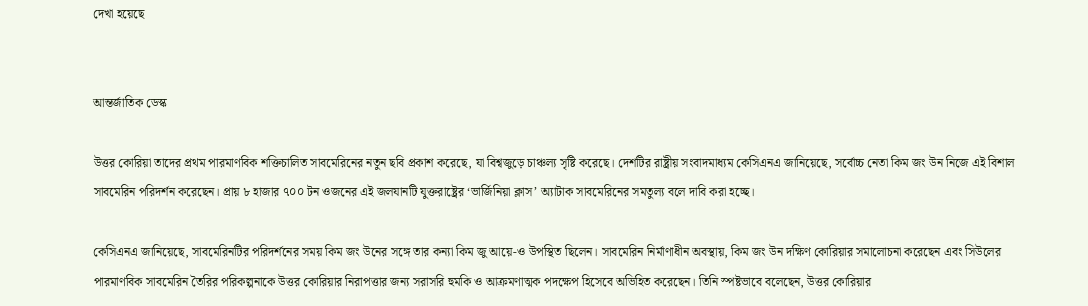দেখা হয়েছে


আন্তর্জাতিক ডেস্ক

উত্তর কোরিয়া তাদের প্রথম পারমাণবিক শক্তিচালিত সাবমেরিনের নতুন ছবি প্রকাশ করেছে, যা বিশ্বজুড়ে চাঞ্চল্য সৃষ্টি করেছে। দেশটির রাষ্ট্রীয় সংবাদমাধ্যম কেসিএনএ জানিয়েছে, সর্বোচ্চ নেতা কিম জং উন নিজে এই বিশাল সাবমেরিন পরিদর্শন করেছেন। প্রায় ৮ হাজার ৭০০ টন ওজনের এই জলযানটি যুক্তরাষ্ট্রের ‘ভার্জিনিয়া ক্লাস’ অ্যাটাক সাবমেরিনের সমতুল্য বলে দাবি করা হচ্ছে।

কেসিএনএ জানিয়েছে, সাবমেরিনটির পরিদর্শনের সময় কিম জং উনের সঙ্গে তার কন্যা কিম জু আয়ে-ও উপস্থিত ছিলেন। সাবমেরিন নির্মাণাধীন অবস্থায়, কিম জং উন দক্ষিণ কোরিয়ার সমালোচনা করেছেন এবং সিউলের পারমাণবিক সাবমেরিন তৈরির পরিকল্পনাকে উত্তর কোরিয়ার নিরাপত্তার জন্য সরাসরি হুমকি ও আক্রমণাত্মক পদক্ষেপ হিসেবে অভিহিত করেছেন। তিনি স্পষ্টভাবে বলেছেন, উত্তর কোরিয়ার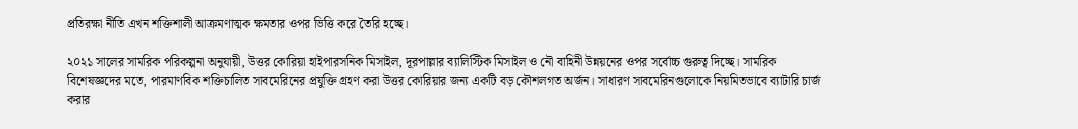প্রতিরক্ষা নীতি এখন শক্তিশালী আক্রমণাত্মক ক্ষমতার ওপর ভিত্তি করে তৈরি হচ্ছে।

২০২১ সালের সামরিক পরিকল্পনা অনুযায়ী, উত্তর কোরিয়া হাইপারসনিক মিসাইল, দূরপাল্লার ব্যালিস্টিক মিসাইল ও নৌ বাহিনী উন্নয়নের ওপর সর্বোচ্চ গুরুত্ব দিচ্ছে। সামরিক বিশেষজ্ঞদের মতে, পারমাণবিক শক্তিচালিত সাবমেরিনের প্রযুক্তি গ্রহণ করা উত্তর কোরিয়ার জন্য একটি বড় কৌশলগত অর্জন। সাধারণ সাবমেরিনগুলোকে নিয়মিতভাবে ব্যাটারি চার্জ করার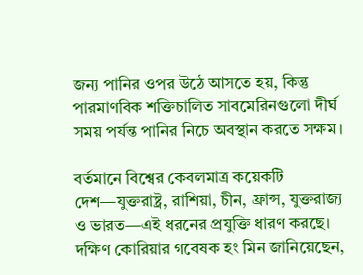জন্য পানির ওপর উঠে আসতে হয়, কিন্তু পারমাণবিক শক্তিচালিত সাবমেরিনগুলো দীর্ঘ সময় পর্যন্ত পানির নিচে অবস্থান করতে সক্ষম।

বর্তমানে বিশ্বের কেবলমাত্র কয়েকটি দেশ—যুক্তরাষ্ট্র, রাশিয়া, চীন, ফ্রান্স, যুক্তরাজ্য ও ভারত—এই ধরনের প্রযুক্তি ধারণ করছে। দক্ষিণ কোরিয়ার গবেষক হং মিন জানিয়েছেন,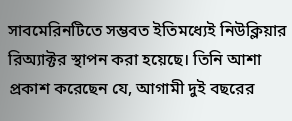সাবমেরিনটিতে সম্ভবত ইতিমধ্যেই নিউক্লিয়ার রিঅ্যাক্টর স্থাপন করা হয়েছে। তিনি আশা প্রকাশ করেছেন যে, আগামী দুই বছরের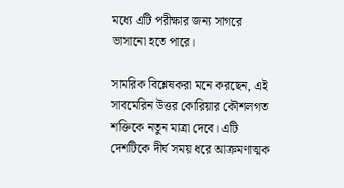মধ্যে এটি পরীক্ষার জন্য সাগরে ভাসানো হতে পারে।

সামরিক বিশ্লেষকরা মনে করছেন, এই সাবমেরিন উত্তর কোরিয়ার কৌশলগত শক্তিকে নতুন মাত্রা দেবে। এটি দেশটিকে দীর্ঘ সময় ধরে আক্রমণাত্মক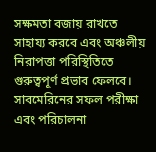সক্ষমতা বজায় রাখতে সাহায্য করবে এবং অঞ্চলীয় নিরাপত্তা পরিস্থিতিতে গুরুত্বপূর্ণ প্রভাব ফেলবে। সাবমেরিনের সফল পরীক্ষা এবং পরিচালনা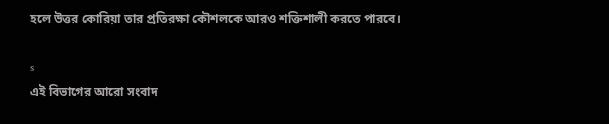হলে উত্তর কোরিয়া তার প্রতিরক্ষা কৌশলকে আরও শক্তিশালী করতে পারবে।

s
এই বিভাগের আরো সংবাদ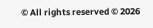© All rights reserved © 2026